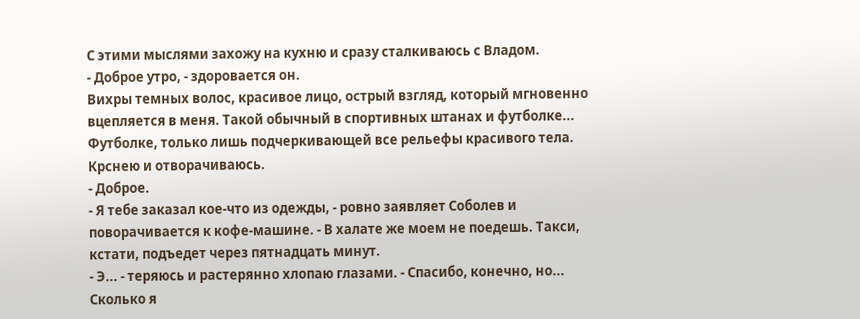С этими мыслями захожу на кухню и сразу сталкиваюсь с Владом.
- Доброе утро, - здоровается он.
Вихры темных волос, красивое лицо, острый взгляд, который мгновенно вцепляется в меня. Такой обычный в спортивных штанах и футболке... Футболке, только лишь подчеркивающей все рельефы красивого тела.
Крснею и отворачиваюсь.
- Доброе.
- Я тебе заказал кое-что из одежды, - ровно заявляет Соболев и поворачивается к кофе-машине. - В халате же моем не поедешь. Такси, кстати, подъедет через пятнадцать минут.
- Э... - теряюсь и растерянно хлопаю глазами. - Спасибо, конечно, но... Сколько я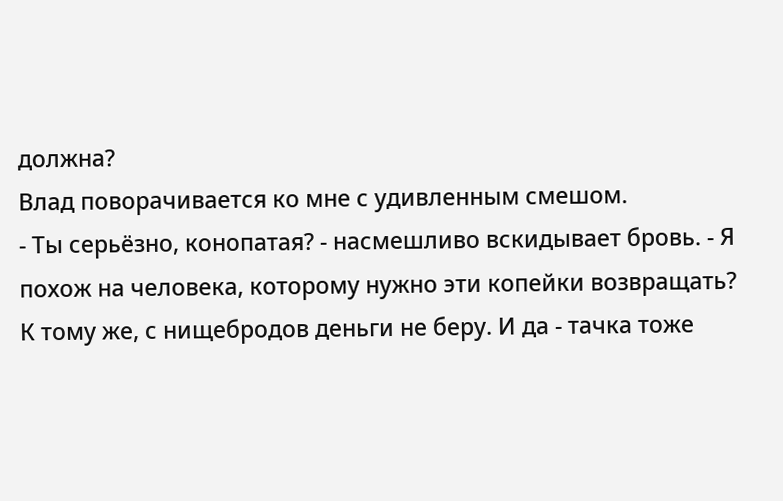должна?
Влад поворачивается ко мне с удивленным смешом.
- Ты серьёзно, конопатая? - насмешливо вскидывает бровь. - Я похож на человека, которому нужно эти копейки возвращать? К тому же, с нищебродов деньги не беру. И да - тачка тоже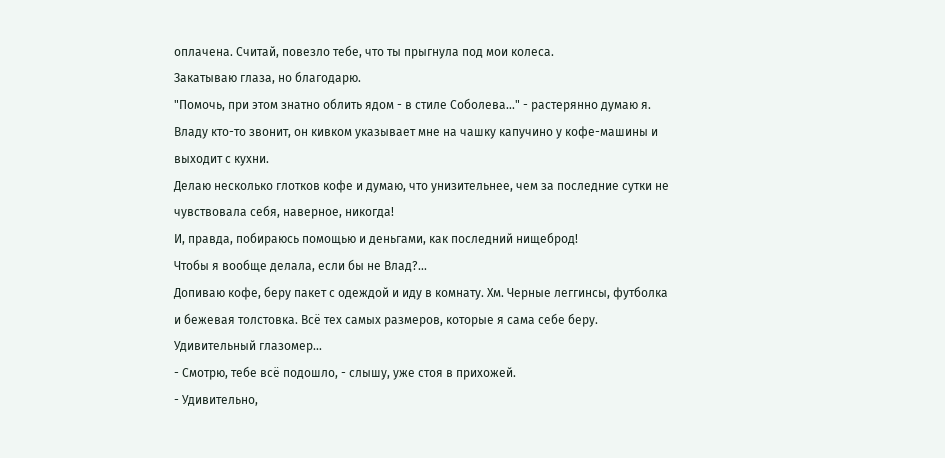оплачена. Считай, повезло тебе, что ты прыгнула под мои колеса.
Закатываю глаза, но благодарю.
"Помочь, при этом знатно облить ядом - в стиле Соболева..." - растерянно думаю я.
Владу кто-то звонит, он кивком указывает мне на чашку капучино у кофе-машины и выходит с кухни.
Делаю несколько глотков кофе и думаю, что унизительнее, чем за последние сутки не чувствовала себя, наверное, никогда!
И, правда, побираюсь помощью и деньгами, как последний нищеброд!
Чтобы я вообще делала, если бы не Влад?...
Допиваю кофе, беру пакет с одеждой и иду в комнату. Хм. Черные леггинсы, футболка и бежевая толстовка. Всё тех самых размеров, которые я сама себе беру. Удивительный глазомер...
- Смотрю, тебе всё подошло, - слышу, уже стоя в прихожей.
- Удивительно,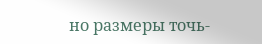но размеры точь-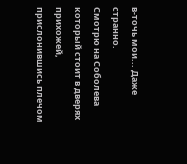в-точь мои... Даже странно.
Смотрю на Соболева который стоит в дверях прихожей, прислонившись плечом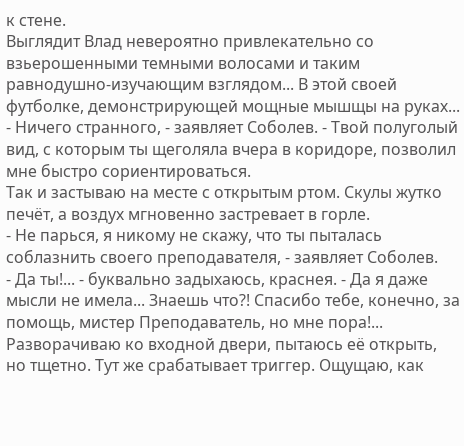к стене.
Выглядит Влад невероятно привлекательно со взьерошенными темными волосами и таким равнодушно-изучающим взглядом... В этой своей футболке, демонстрирующей мощные мышщы на руках...
- Ничего странного, - заявляет Соболев. - Твой полуголый вид, с которым ты щеголяла вчера в коридоре, позволил мне быстро сориентироваться.
Так и застываю на месте с открытым ртом. Скулы жутко печёт, а воздух мгновенно застревает в горле.
- Не парься, я никому не скажу, что ты пыталась соблазнить своего преподавателя, - заявляет Соболев.
- Да ты!... - буквально задыхаюсь, краснея. - Да я даже мысли не имела... Знаешь что?! Спасибо тебе, конечно, за помощь, мистер Преподаватель, но мне пора!...
Разворачиваю ко входной двери, пытаюсь её открыть, но тщетно. Тут же срабатывает триггер. Ощущаю, как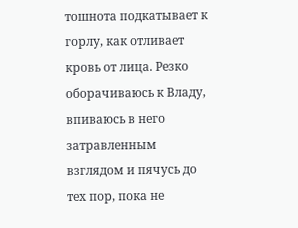тошнота подкатывает к горлу, как отливает кровь от лица. Резко оборачиваюсь к Владу, впиваюсь в него затравленным взглядом и пячусь до тех пор, пока не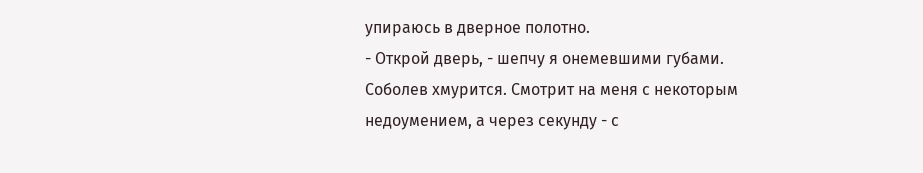упираюсь в дверное полотно.
- Открой дверь, - шепчу я онемевшими губами.
Соболев хмурится. Смотрит на меня с некоторым недоумением, а через секунду - с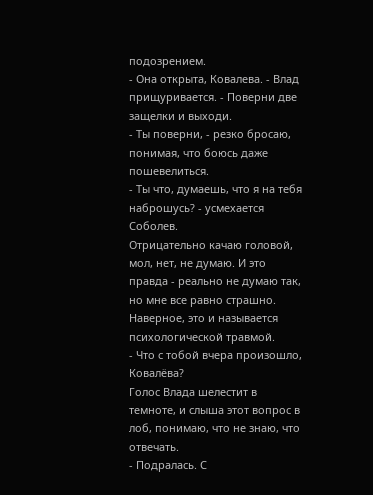подозрением.
- Она открыта, Ковалева. - Влад прищуривается. - Поверни две защелки и выходи.
- Ты поверни, - резко бросаю, понимая, что боюсь даже пошевелиться.
- Ты что, думаешь, что я на тебя наброшусь? - усмехается Соболев.
Отрицательно качаю головой, мол, нет, не думаю. И это правда - реально не думаю так, но мне все равно страшно.
Наверное, это и называется психологической травмой.
- Что с тобой вчера произошло, Ковалёва?
Голос Влада шелестит в темноте, и слыша этот вопрос в лоб, понимаю, что не знаю, что отвечать.
- Подралась. С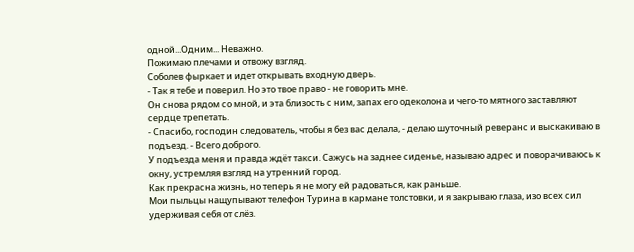одной...Одним... Неважно.
Пожимаю плечами и отвожу взгляд.
Соболев фыркает и идет открывать входную дверь.
- Так я тебе и поверил. Но это твое право - не говорить мне.
Он снова рядом со мной, и эта близость с ним, запах его одеколона и чего-то мятного заставляют сердце трепетать.
- Спасибо, господин следователь, чтобы я без вас делала, - делаю шуточный реверанс и выскакиваю в подъезд. - Всего доброго.
У подъезда меня и правда ждёт такси. Сажусь на заднее сиденье, называю адрес и поворачиваюсь к окну, устремляя взгляд на утренний город.
Как прекрасна жизнь, но теперь я не могу ей радоваться, как раньше.
Мои пыльцы нащупывают телефон Турина в кармане толстовки, и я закрываю глаза, изо всех сил удерживая себя от слёз.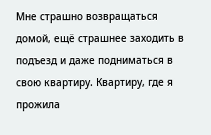Мне страшно возвращаться домой, ещё страшнее заходить в подъезд и даже подниматься в свою квартиру. Квартиру, где я прожила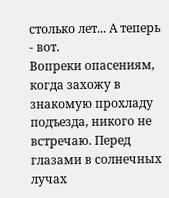столько лет... А теперь - вот.
Вопреки опасениям, когда захожу в знакомую прохладу подъезда, никого не встречаю. Перед глазами в солнечных лучах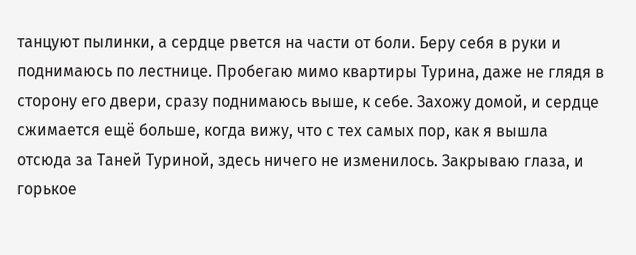танцуют пылинки, а сердце рвется на части от боли. Беру себя в руки и поднимаюсь по лестнице. Пробегаю мимо квартиры Турина, даже не глядя в сторону его двери, сразу поднимаюсь выше, к себе. Захожу домой, и сердце сжимается ещё больше, когда вижу, что с тех самых пор, как я вышла отсюда за Таней Туриной, здесь ничего не изменилось. Закрываю глаза, и горькое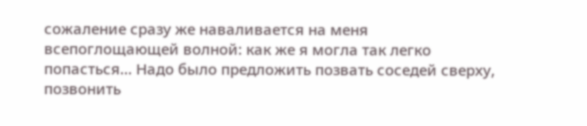сожаление сразу же наваливается на меня всепоглощающей волной: как же я могла так легко попасться... Надо было предложить позвать соседей сверху, позвонить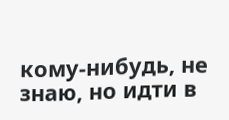кому-нибудь, не знаю, но идти в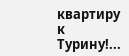квартиру к Турину!...